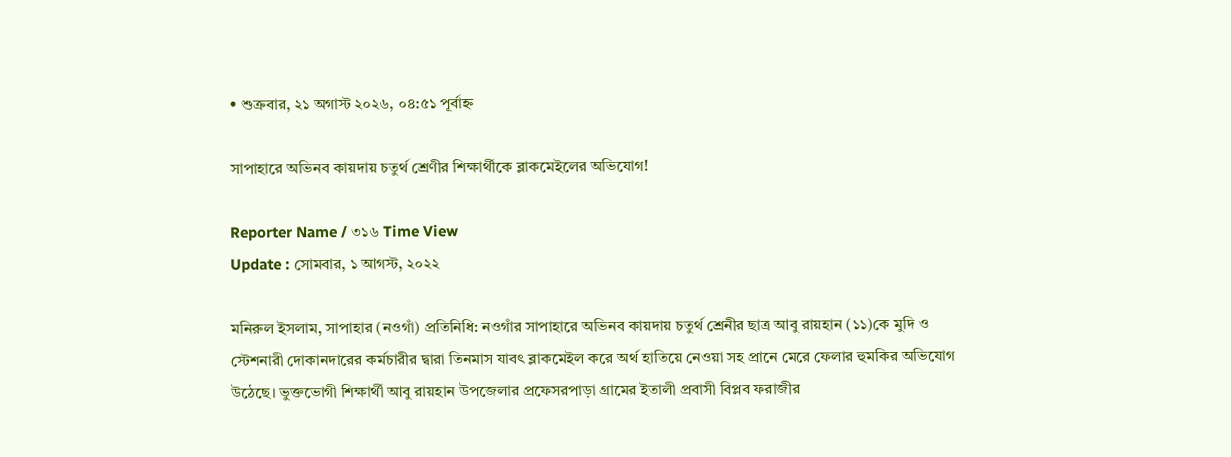• শুক্রবার, ২১ অগাস্ট ২০২৬, ০৪:৫১ পূর্বাহ্ন

সাপাহারে অভিনব কায়দায় চতুর্থ শ্রেণীর শিক্ষার্থীকে ব্লাকমেইলের অভিযোগ!

Reporter Name / ৩১৬ Time View
Update : সোমবার, ১ আগস্ট, ২০২২

মনিরুল ইসলাম, সাপাহার (নওগাঁ) প্রতিনিধি: নওগাঁর সাপাহারে অভিনব কায়দায় চতুর্থ শ্রেনীর ছাত্র আবু রায়হান (১১)কে মুদি ও স্টেশনারী দোকানদারের কর্মচারীর দ্বারা তিনমাস যাবৎ ব্লাকমেইল করে অর্থ হাতিয়ে নেওয়া সহ প্রানে মেরে ফেলার হুমকির অভিযোগ উঠেছে। ভুক্তভোগী শিক্ষার্থী আবু রায়হান উপজেলার প্রফেসরপাড়া গ্রামের ইতালী প্রবাসী বিপ্লব ফরাজীর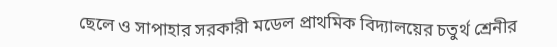ছেলে ও সাপাহার সরকারী মডেল প্রাথমিক বিদ্যালয়ের চতুর্থ শ্রেনীর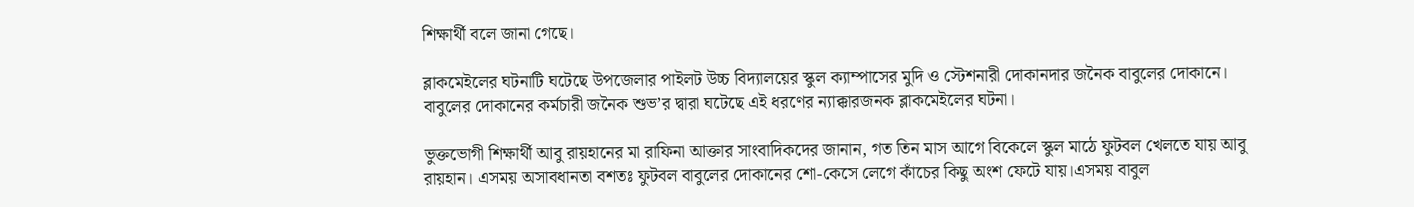শিক্ষার্থী বলে জানা গেছে।

ব্লাকমেইলের ঘটনাটি ঘটেছে উপজেলার পাইলট উচ্চ বিদ্যালয়ের স্কুল ক্যাম্পাসের মুদি ও স্টেশনারী দোকানদার জনৈক বাবুলের দোকানে। বাবুলের দোকানের কর্মচারী জনৈক শুভ’র দ্বারা ঘটেছে এই ধরণের ন্যাক্কারজনক ব্লাকমেইলের ঘটনা।

ভুক্তভোগী শিক্ষার্থী আবু রায়হানের মা রাফিনা আক্তার সাংবাদিকদের জানান, গত তিন মাস আগে বিকেলে স্কুল মাঠে ফুটবল খেলতে যায় আবু রায়হান। এসময় অসাবধানতা বশতঃ ফুটবল বাবুলের দোকানের শো-কেসে লেগে কাঁচের কিছু অংশ ফেটে যায়।এসময় বাবুল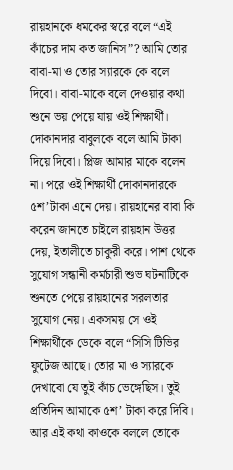রায়হানকে ধমকের স্বরে বলে “এই কাঁচের দাম কত জানিস”? আমি তোর বাবা-মা ও তোর স্যারকে কে বলে দিবো। বাবা-মাকে বলে দেওয়ার কথা শুনে ভয় পেয়ে যায় ওই শিক্ষার্থী। দোকানদার বাবুলকে বলে আমি টাকা দিয়ে দিবো। প্লিজ আমার মাকে বলেন না। পরে ওই শিক্ষার্থী দোকানদারকে ৫শ’টাকা এনে দেয়। রায়হানের বাবা কি করেন জানতে চাইলে রায়হান উত্তর দেয়, ইতালীতে চাকুরী করে। পাশ থেকে সুযোগ সন্ধানী কর্মচারী শুভ ঘটনাটিকে শুনতে পেয়ে রায়হানের সরলতার সুযোগ নেয়। একসময় সে ওই শিক্ষার্থীকে ডেকে বলে “সিসি টিভির ফুটেজ আছে। তোর মা ও স্যারকে দেখাবো যে তুই কাঁচ ভেঙ্গেছিস। তুই প্রতিদিন আমাকে ৫শ’ টাকা করে দিবি। আর এই কথা কাওকে বললে তোকে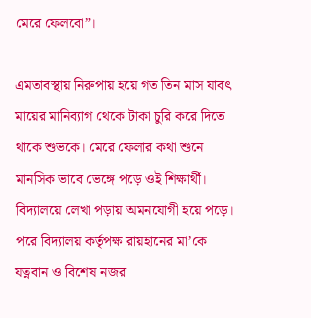মেরে ফেলবো”।

এমতাবস্থায় নিরুপায় হয়ে গত তিন মাস যাবৎ মায়ের মানিব্যাগ থেকে টাকা চুরি করে দিতে থাকে শুভকে। মেরে ফেলার কথা শুনে মানসিক ভাবে ভেঙ্গে পড়ে ওই শিক্ষার্থী। বিদ্যালয়ে লেখা পড়ায় অমনযোগী হয়ে পড়ে। পরে বিদ্যালয় কর্তৃপক্ষ রায়হানের মা’কে যত্নবান ও বিশেষ নজর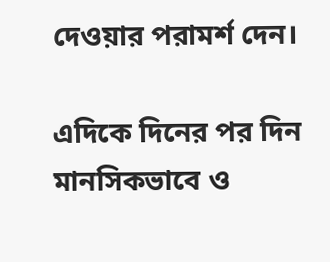দেওয়ার পরামর্শ দেন।

এদিকে দিনের পর দিন মানসিকভাবে ও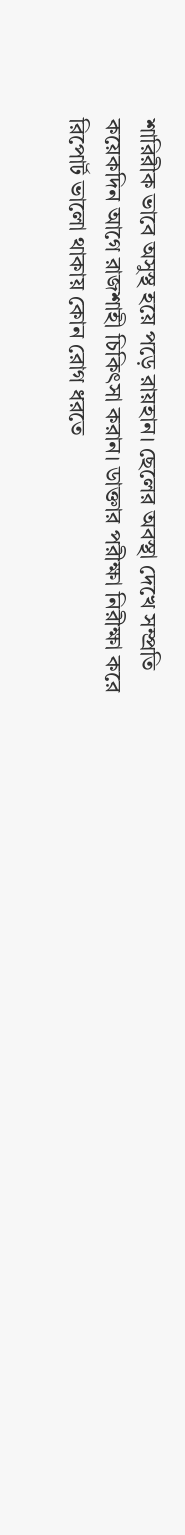শারিরীক ভাবে অসুস্থ হয়ে পড়ে রায়হান। ছেলের অবস্থা দেখে সম্প্রতি কয়েকদিন আগে রাজশাহী চিকিৎসা করান। ডাক্তার পরীক্ষা নিরীক্ষা করে রিপোর্ট ভালো থাকায় কোন রোগ ধরতে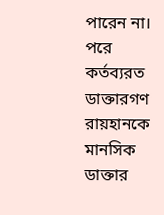পারেন না। পরে কর্তব্যরত ডাক্তারগণ রায়হানকে মানসিক ডাক্তার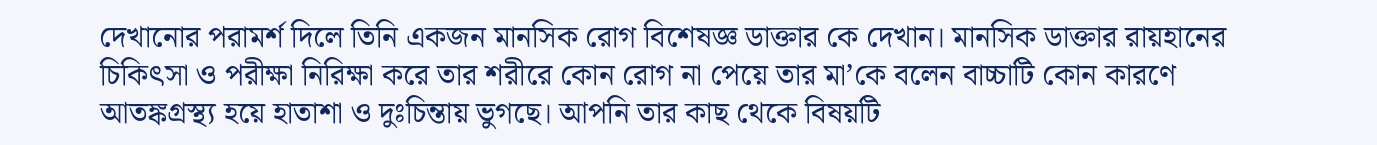দেখানোর পরামর্শ দিলে তিনি একজন মানসিক রোগ বিশেষজ্ঞ ডাক্তার কে দেখান। মানসিক ডাক্তার রায়হানের চিকিৎসা ও পরীক্ষা নিরিক্ষা করে তার শরীরে কোন রোগ না পেয়ে তার মা’কে বলেন বাচ্চাটি কোন কারণে আতঙ্কগ্রস্থ্য হয়ে হাতাশা ও দুঃচিন্তায় ভুগছে। আপনি তার কাছ থেকে বিষয়টি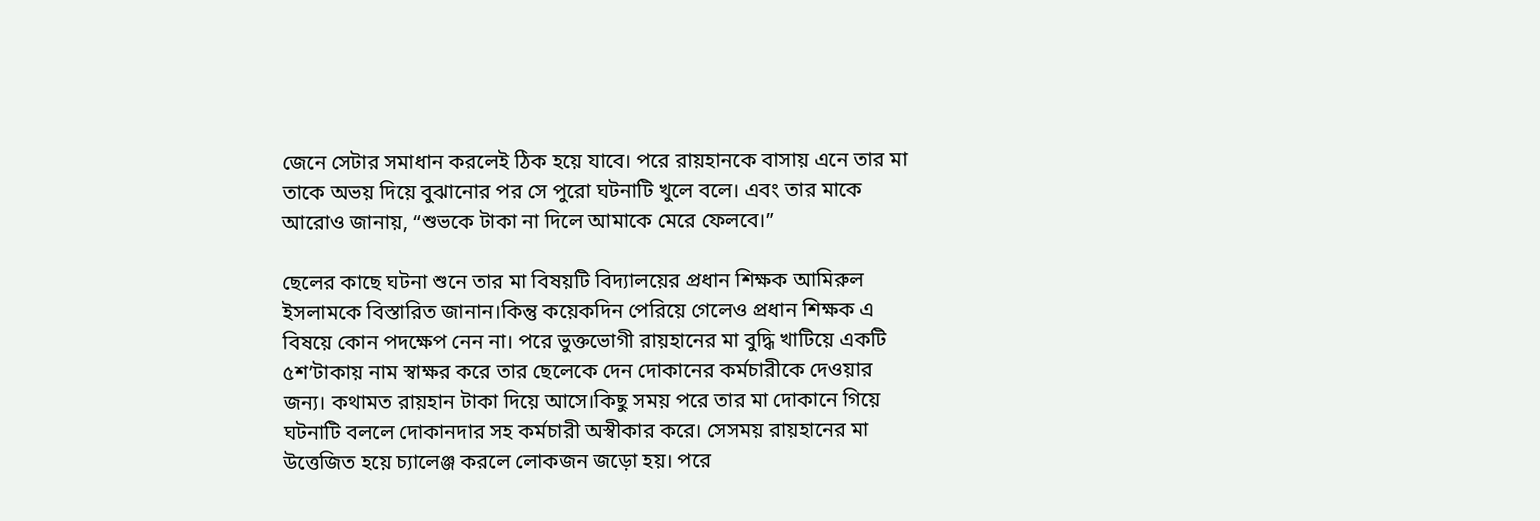জেনে সেটার সমাধান করলেই ঠিক হয়ে যাবে। পরে রায়হানকে বাসায় এনে তার মা তাকে অভয় দিয়ে বুঝানোর পর সে পুরো ঘটনাটি খুলে বলে। এবং তার মাকে আরোও জানায়, “শুভকে টাকা না দিলে আমাকে মেরে ফেলবে।”

ছেলের কাছে ঘটনা শুনে তার মা বিষয়টি বিদ্যালয়ের প্রধান শিক্ষক আমিরুল ইসলামকে বিস্তারিত জানান।কিন্তু কয়েকদিন পেরিয়ে গেলেও প্রধান শিক্ষক এ বিষয়ে কোন পদক্ষেপ নেন না। পরে ভুক্তভোগী রায়হানের মা বুদ্ধি খাটিয়ে একটি ৫শ’টাকায় নাম স্বাক্ষর করে তার ছেলেকে দেন দোকানের কর্মচারীকে দেওয়ার জন্য। কথামত রায়হান টাকা দিয়ে আসে।কিছু সময় পরে তার মা দোকানে গিয়ে ঘটনাটি বললে দোকানদার সহ কর্মচারী অস্বীকার করে। সেসময় রায়হানের মা উত্তেজিত হয়ে চ্যালেঞ্জ করলে লোকজন জড়ো হয়। পরে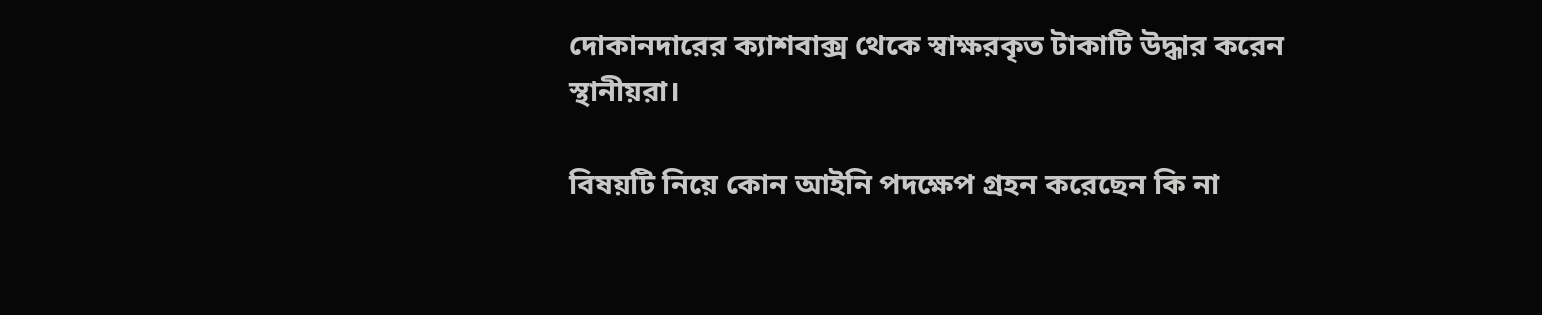দোকানদারের ক্যাশবাক্স থেকে স্বাক্ষরকৃত টাকাটি উদ্ধার করেন স্থানীয়রা।

বিষয়টি নিয়ে কোন আইনি পদক্ষেপ গ্রহন করেছেন কি না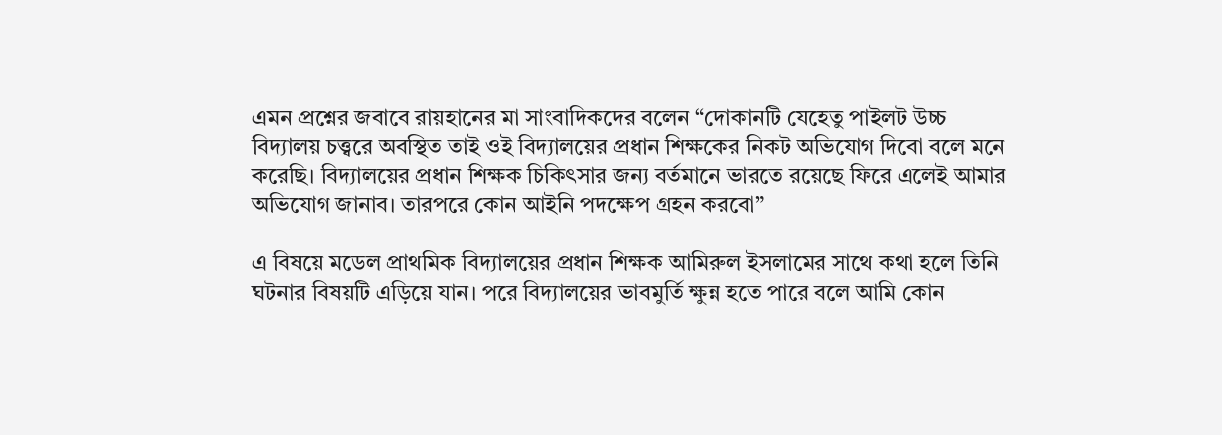এমন প্রশ্নের জবাবে রায়হানের মা সাংবাদিকদের বলেন “দোকানটি যেহেতু পাইলট উচ্চ বিদ্যালয় চত্ত্বরে অবস্থিত তাই ওই বিদ্যালয়ের প্রধান শিক্ষকের নিকট অভিযোগ দিবো বলে মনে করেছি। বিদ্যালয়ের প্রধান শিক্ষক চিকিৎসার জন্য বর্তমানে ভারতে রয়েছে ফিরে এলেই আমার অভিযোগ জানাব। তারপরে কোন আইনি পদক্ষেপ গ্রহন করবো”

এ বিষয়ে মডেল প্রাথমিক বিদ্যালয়ের প্রধান শিক্ষক আমিরুল ইসলামের সাথে কথা হলে তিনি ঘটনার বিষয়টি এড়িয়ে যান। পরে বিদ্যালয়ের ভাবমুর্তি ক্ষুন্ন হতে পারে বলে আমি কোন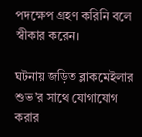পদক্ষেপ গ্রহণ করিনি বলে স্বীকার করেন।

ঘটনায় জড়িত ব্লাকমেইলার শুভ’র সাথে যোগাযোগ করার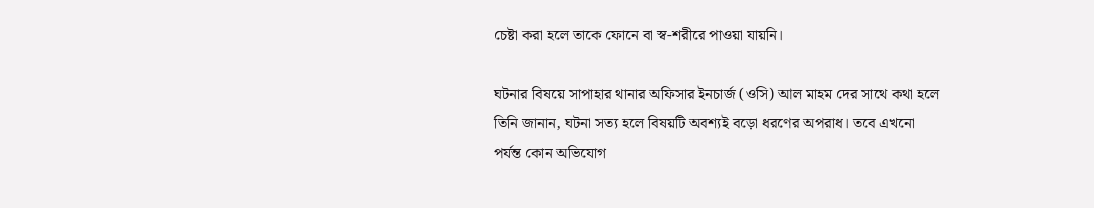চেষ্টা করা হলে তাকে ফোনে বা স্ব-শরীরে পাওয়া যায়নি।

ঘটনার বিষয়ে সাপাহার থানার অফিসার ইনচার্জ (ওসি) আল মাহম দের সাথে কথা হলে তিনি জানান, ঘটনা সত্য হলে বিষয়টি অবশ্যই বড়ো ধরণের অপরাধ। তবে এখনো পর্যন্ত কোন অভিযোগ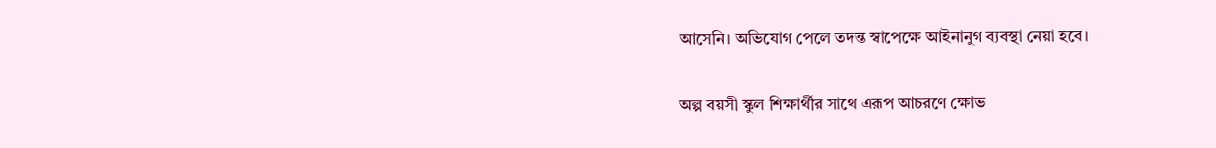আসেনি। অভিযোগ পেলে তদন্ত স্বাপেক্ষে আইনানুগ ব্যবস্থা নেয়া হবে।

অল্প বয়সী স্কুল শিক্ষার্থীর সাথে এরূপ আচরণে ক্ষোভ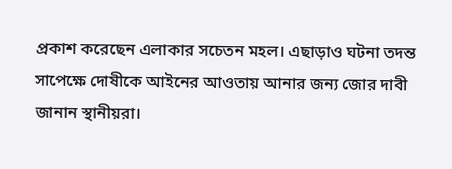প্রকাশ করেছেন এলাকার সচেতন মহল। এছাড়াও ঘটনা তদন্ত সাপেক্ষে দোষীকে আইনের আওতায় আনার জন্য জোর দাবী জানান স্থানীয়রা।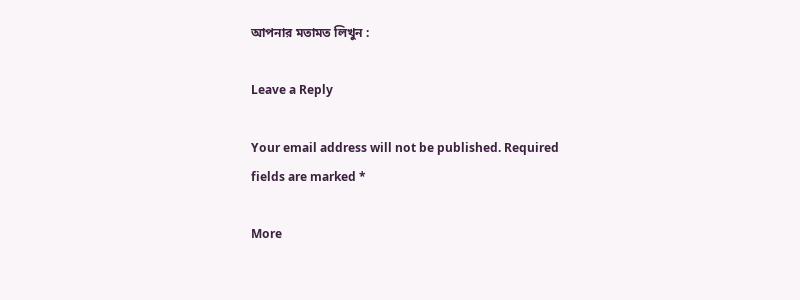আপনার মতামত লিখুন :

Leave a Reply

Your email address will not be published. Required fields are marked *

More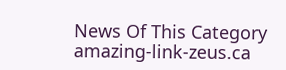News Of This Category
amazing-link-zeus.ca